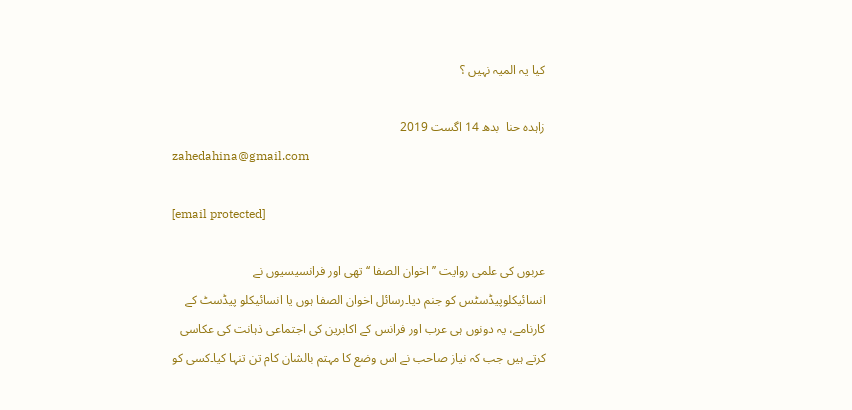کیا یہ المیہ نہیں ؟

زاہدہ حنا  بدھ 14 اگست 2019
zahedahina@gmail.com

[email protected]

عربوں کی علمی روایت ’’اخوان الصفا ‘‘ تھی اور فرانسیسیوں نے انسائیکلوپیڈسٹس کو جنم دیا۔رسائل اخوان الصفا ہوں یا انسائیکلو پیڈسٹ کے کارنامے، یہ دونوں ہی عرب اور فرانس کے اکابرین کی اجتماعی ذہانت کی عکاسی کرتے ہیں جب کہ نیاز صاحب نے اس وضع کا مہتم بالشان کام تن تنہا کیا۔کسی کو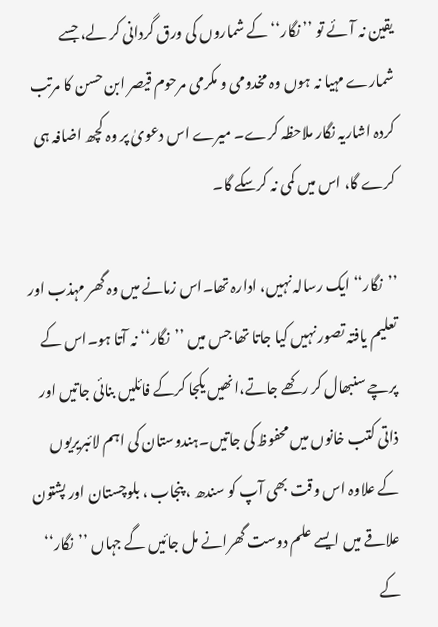یقین نہ آئے تو ’’ نگار‘‘ کے شماروں کی ورق گردانی کر لے، جسے شمارے مہیا نہ ہوں وہ مخدومی و مکرمی مرحوم قیصر ابن حسن کا مرتب کردہ اشاریہ نگار ملاحظہ کرے۔ میرے اس دعویٰ پر وہ کچھ اضافہ ہی کرے گا، اس میں کمی نہ کرسکے گا۔

’’نگار‘‘ ایک رسالہ نہیں، ادارہ تھا۔اس زمانے میں وہ گھر مہذب اور تعلیم یافتہ تصور نہیں کیا جاتا تھا جس میں ’’نگار‘‘ نہ آتا ہو۔اس کے پرچے سنبھال کر رکھے جاتے،انھیں یکجا کرکے فائلیں بنائی جاتیں اور ذاتی کتب خانوں میں محفوظ کی جاتیں۔ہندوستان کی اہم لائبریریوں کے علاوہ اس وقت بھی آپ کو سندھ ، پنجاب ، بلوچستان اور پشتون علاقے میں ایسے علم دوست گھرانے مل جائیں گے جہاں ’’نگار‘‘ کے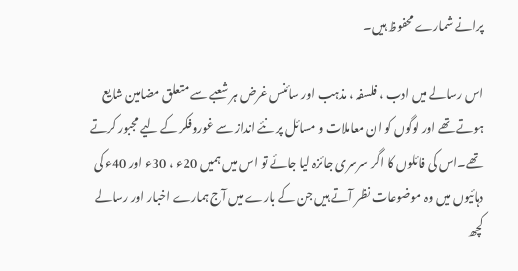پرانے شمارے محفوظ ہیں۔

اس رسالے میں ادب ، فلسفہ ، مذہب اور سائنس غرض ہر شعبے سے متعلق مضامین شایع ہوتے تھے اور لوگوں کو ان معاملات و مسائل پر نئے انداز سے غوروفکر کے لیے مجبور کرتے تھے۔اس کی فائلوں کا اگر سرسری جائزہ لیا جائے تو اس میں ہمیں 20ء ، 30ء اور 40ء کی دہائیوں میں وہ موضوعات نظر آتے ہیں جن کے بارے میں آج ہمارے اخبار اور رسالے کچھ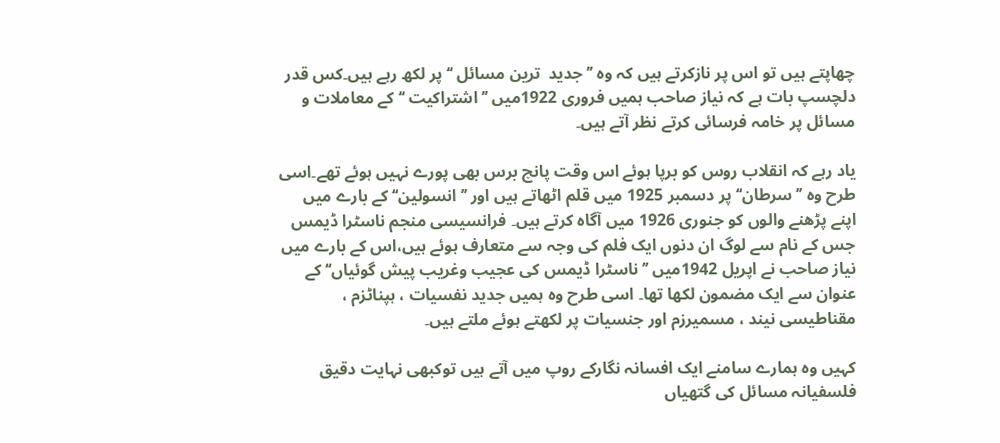چھاپتے ہیں تو اس پر نازکرتے ہیں کہ وہ ’’جدید  ترین مسائل ‘‘ پر لکھ رہے ہیں۔کس قدر دلچسپ بات ہے کہ نیاز صاحب ہمیں فروری 1922میں ’’اشتراکیت ‘‘ کے معاملات و مسائل پر خامہ فرسائی کرتے نظر آتے ہیں۔

یاد رہے کہ انقلاب روس کو برپا ہوئے اس وقت پانچ برس بھی پورے نہیں ہوئے تھے۔اسی طرح وہ ’’سرطان‘‘ پر دسمبر 1925 میں قلم اٹھاتے ہیں اور ’’انسولین‘‘ کے بارے میں اپنے پڑھنے والوں کو جنوری 1926 میں آگاہ کرتے ہیں۔ فرانسیسی منجم ناسٹرا ڈیمس جس کے نام سے لوگ ان دنوں ایک فلم کی وجہ سے متعارف ہوئے ہیں،اس کے بارے میں نیاز صاحب نے اپریل 1942میں ’’ناسٹرا ڈیمس کی عجیب وغریب پیش گوئیاں‘‘ کے عنوان سے ایک مضمون لکھا تھا۔ اسی طرح وہ ہمیں جدید نفسیات ، ہپناٹزم ، مقناطیسی نیند ، مسمیرزم اور جنسیات پر لکھتے ہوئے ملتے ہیں۔

کہیں وہ ہمارے سامنے ایک افسانہ نگارکے روپ میں آتے ہیں توکبھی نہایت دقیق فلسفیانہ مسائل کی گتھیاں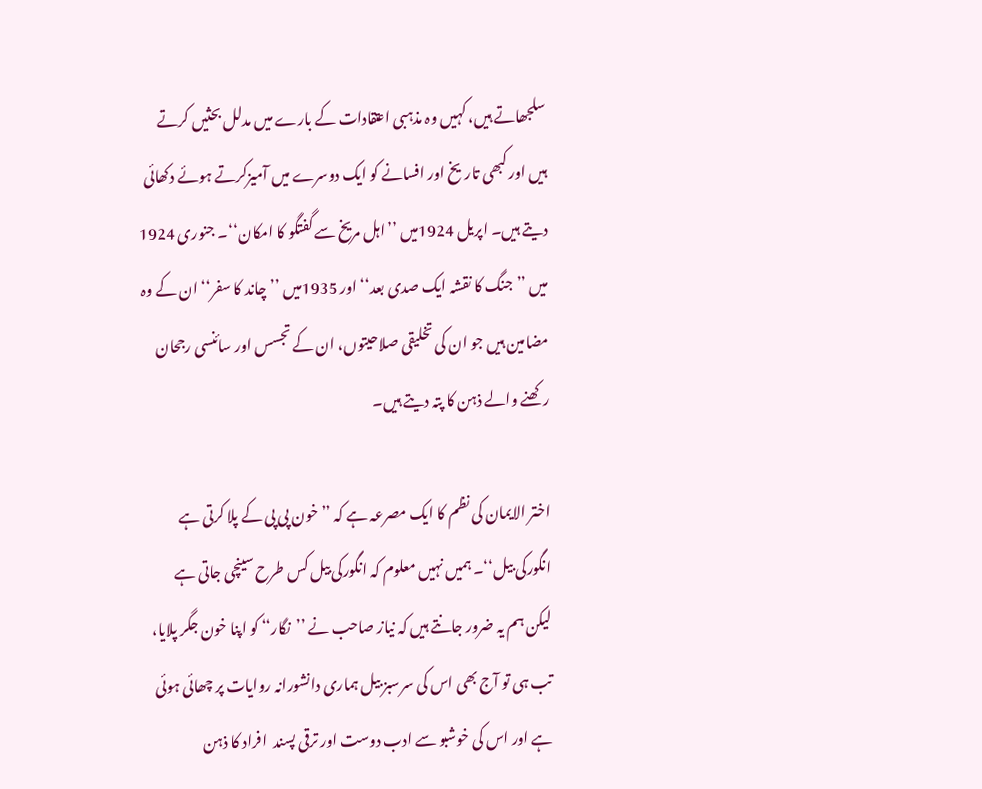سلجھاتے ہیں، کہیں وہ مذہبی اعتقادات کے بارے میں مدلل بحثیں کرتے ہیں اور کبھی تاریخ اور افسانے کو ایک دوسرے میں آمیزکرتے ہوئے دکھائی دیتے ہیں۔ اپریل 1924میں ’’اہل مریخ سے گفتگو کا امکان‘‘۔ جنوری 1924 میں ’’جنگ کا نقشہ ایک صدی بعد‘‘ اور 1935میں ’’چاند کا سفر‘‘ ان کے وہ مضامین ہیں جو ان کی تخلیقی صلاحیتوں، ان کے تجسس اور سائنسی رجحان رکھنے والے ذہن کا پتہ دیتے ہیں۔

اختر الایمان کی نظم کا ایک مصرعہ ہے کہ ’’خون پی پی کے پلا کرتی ہے انگورکی بیل‘‘۔ ہمیں نہیں معلوم کہ انگورکی بیل کس طرح سینچی جاتی ہے لیکن ہم یہ ضرور جانتے ہیں کہ نیاز صاحب نے ’’نگار‘‘ کو اپنا خون جگر پلایا، تب ہی تو آج بھی اس کی سرسبز بیل ہماری دانشورانہ روایات پر چھائی ہوئی ہے اور اس کی خوشبو سے ادب دوست اور ترقی پسند  افراد کا ذہن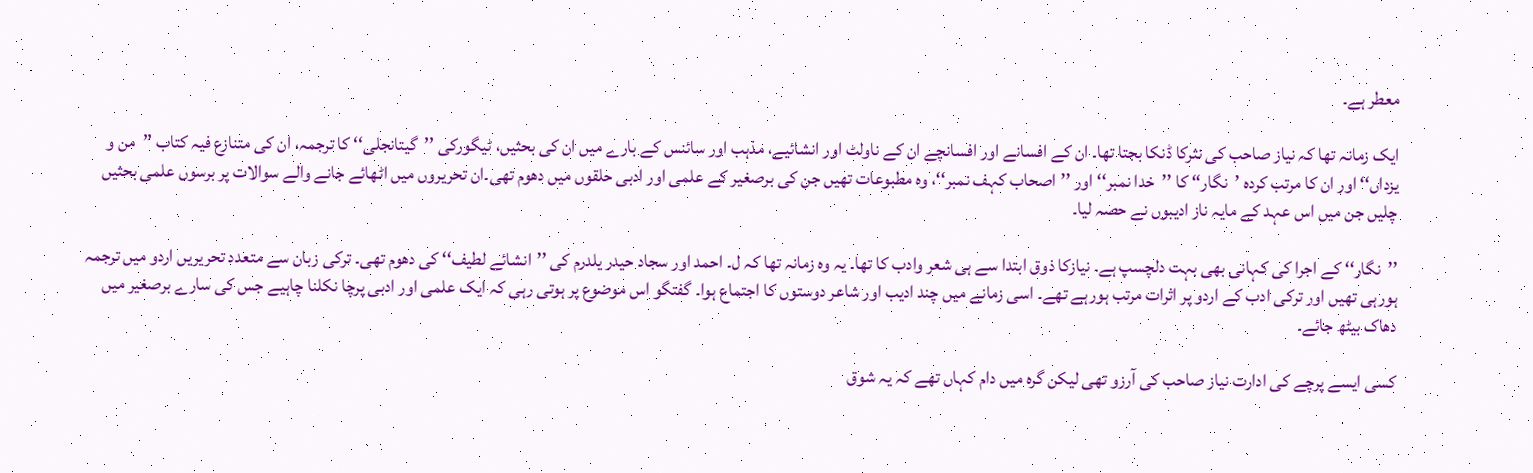معطر ہے۔

ایک زمانہ تھا کہ نیاز صاحب کی نثرکا ڈنکا بجتا تھا۔ ان کے افسانے اور افسانچے ان کے ناولٹ اور انشائیے، مذہب اور سائنس کے بارے میں ان کی بحثیں، ٹیگورکی ’’گیتانجلی‘‘ کا ترجمہ، ان کی متنازع فیہ کتاب ’’من و یزداں‘‘ اور ان کا مرتب کردہ ’نگار‘‘ کا ’’خدا نمبر‘‘ اور ’’اصحاب کہف نمبر‘‘، وہ مطبوعات تھیں جن کی برصغیر کے علمی اور ادبی حلقوں میں دھوم تھی۔ان تحریروں میں اٹھائے جانے والے سوالات پر برسوں علمی بحثیں چلیں جن میں اس عہد کے مایہ ناز ادیبوں نے حصہ لیا۔

’’نگار‘‘ کے اجرا کی کہانی بھی بہت دلچسپ ہے۔ نیازکا ذوق ابتدا سے ہی شعر وادب کا تھا۔ یہ وہ زمانہ تھا کہ ل۔ احمد اور سجاد حیدر یلدرم کی ’’انشائے لطیف‘‘ کی دھوم تھی۔ ترکی زبان سے متعدد تحریریں اردو میں ترجمہ ہورہی تھیں اور ترکی ادب کے اردو پر اثرات مرتب ہورہے تھے۔ اسی زمانے میں چند ادیب اور شاعر دوستوں کا اجتماع ہوا۔ گفتگو اس موضوع پر ہوتی رہی کہ ایک علمی اور ادبی پرچا نکلنا چاہیے جس کی سارے برصغیر میں دھاک بیٹھ جائے۔

کسی ایسے پرچے کی ادارت نیاز صاحب کی آرزو تھی لیکن گرہ میں دام کہاں تھے کہ یہ شوق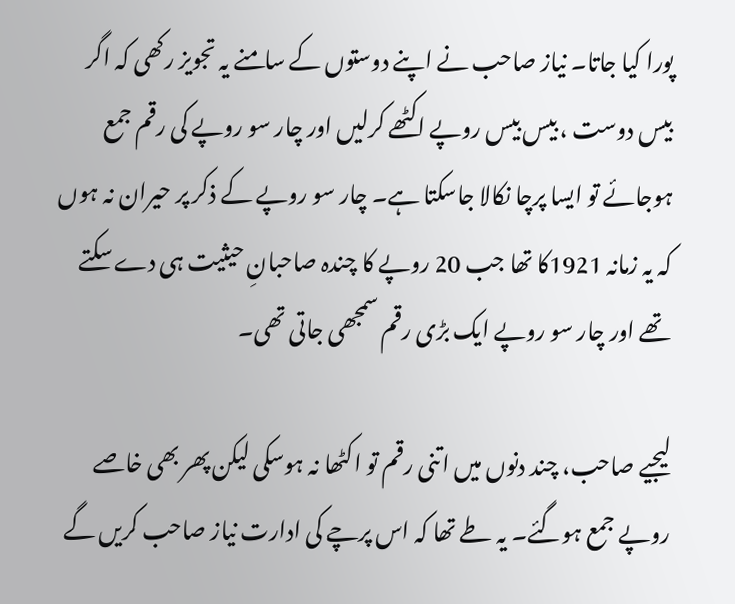پورا کیا جاتا۔ نیاز صاحب نے اپنے دوستوں کے سامنے یہ تجویز رکھی کہ اگر بیس دوست ، بیس بیس روپے اکٹھے کرلیں اور چار سو روپے کی رقم جمع ہوجائے تو ایسا پرچا نکالا جاسکتا ہے۔ چار سو روپے کے ذکر پر حیران نہ ہوں کہ یہ زمانہ 1921کا تھا جب 20 روپے کا چندہ صاحبانِ حیثیت ہی دے سکتے تھے اور چار سو روپے ایک بڑی رقم سمجھی جاتی تھی۔

لیجیے صاحب، چند دنوں میں اتنی رقم تو اکٹھا نہ ہوسکی لیکن پھر بھی خاصے روپے جمع ہوگئے۔ یہ طے تھا کہ اس پرچے کی ادارت نیاز صاحب کریں گے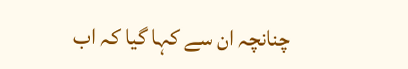چنانچہ ان سے کہا گیا کہ اب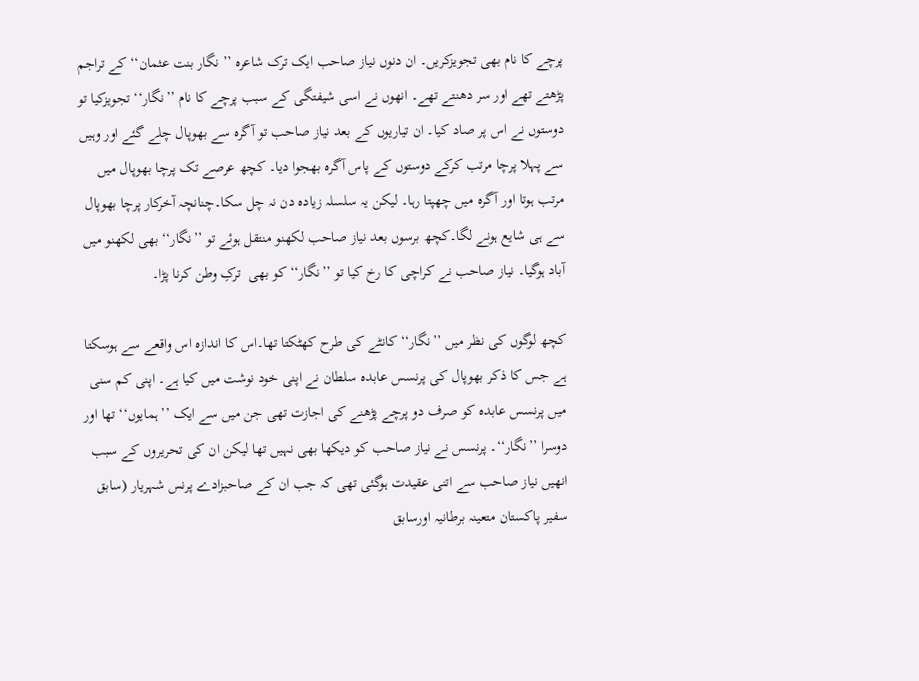پرچے کا نام بھی تجویزکریں۔ ان دنوں نیاز صاحب ایک ترک شاعرہ ’’ نگار بنت عثمان‘‘ کے تراجم پڑھتے تھے اور سر دھنتے تھے۔ انھوں نے اسی شیفتگی کے سبب پرچے کا نام ’’نگار‘‘ تجویزکیا تو دوستوں نے اس پر صاد کیا۔ ان تیاریوں کے بعد نیاز صاحب تو آگرہ سے بھوپال چلے گئے اور وہیں سے پہلا پرچا مرتب کرکے دوستوں کے پاس آگرہ بھجوا دیا۔ کچھ عرصے تک پرچا بھوپال میں مرتب ہوتا اور آگرہ میں چھپتا رہا۔ لیکن یہ سلسلہ زیادہ دن نہ چل سکا۔چنانچہ آخرکار پرچا بھوپال سے ہی شایع ہونے لگا۔کچھ برسوں بعد نیاز صاحب لکھنو منتقل ہوئے تو ’’نگار‘‘ بھی لکھنو میں آباد ہوگیا۔ نیاز صاحب نے کراچی کا رخ کیا تو ’’نگار‘‘ کو بھی  ترکِ وطن کرنا پڑا۔

کچھ لوگوں کی نظر میں ’’نگار‘‘ کانٹے کی طرح کھٹکتا تھا۔اس کا اندازہ اس واقعے سے ہوسکتا ہے جس کا ذکر بھوپال کی پرنسس عابدہ سلطان نے اپنی خود نوشت میں کیا ہے۔ اپنی کم سنی میں پرنسس عابدہ کو صرف دو پرچے پڑھنے کی اجازت تھی جن میں سے ایک ’’ہمایوں‘‘ تھا اور دوسرا ’’نگار‘‘۔ پرنسس نے نیاز صاحب کو دیکھا بھی نہیں تھا لیکن ان کی تحریروں کے سبب انھیں نیاز صاحب سے اتنی عقیدت ہوگئی تھی کہ جب ان کے صاحبزادے پرنس شہریار (سابق سفیر پاکستان متعینہ برطانیہ اورسابق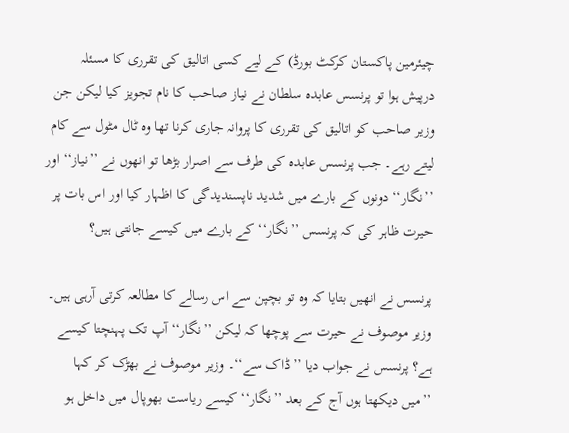چیئرمین پاکستان کرکٹ بورڈ) کے لیے کسی اتالیق کی تقرری کا مسئلہ درپیش ہوا تو پرنسس عابدہ سلطان نے نیاز صاحب کا نام تجویز کیا لیکن جن وزیر صاحب کو اتالیق کی تقرری کا پروانہ جاری کرنا تھا وہ ٹال مٹول سے کام لیتے رہے۔ جب پرنسس عابدہ کی طرف سے اصرار بڑھا تو انھوں نے ’’نیاز‘‘ اور ’’نگار‘‘ دونوں کے بارے میں شدید ناپسندیدگی کا اظہار کیا اور اس بات پر حیرت ظاہر کی کہ پرنسس ’’نگار‘‘ کے بارے میں کیسے جانتی ہیں؟

پرنسس نے انھیں بتایا کہ وہ تو بچپن سے اس رسالے کا مطالعہ کرتی آرہی ہیں۔ وزیر موصوف نے حیرت سے پوچھا کہ لیکن ’’نگار‘‘ آپ تک پہنچتا کیسے ہے؟ پرنسس نے جواب دیا ’’ڈاک سے‘‘۔ وزیر موصوف نے بھڑک کر کہا ’’میں دیکھتا ہوں آج کے بعد ’’نگار‘‘ کیسے ریاست بھوپال میں داخل ہو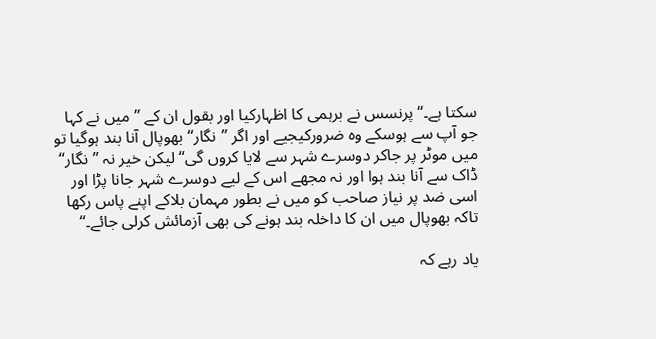سکتا ہے۔‘‘ پرنسس نے برہمی کا اظہارکیا اور بقول ان کے ’’میں نے کہا جو آپ سے ہوسکے وہ ضرورکیجیے اور اگر ’’نگار‘‘ بھوپال آنا بند ہوگیا تو میں موٹر پر جاکر دوسرے شہر سے لایا کروں گی‘‘ لیکن خیر نہ ’’نگار‘‘ ڈاک سے آنا بند ہوا اور نہ مجھے اس کے لیے دوسرے شہر جانا پڑا اور اسی ضد پر نیاز صاحب کو میں نے بطور مہمان بلاکے اپنے پاس رکھا تاکہ بھوپال میں ان کا داخلہ بند ہونے کی بھی آزمائش کرلی جائے۔‘‘

یاد رہے کہ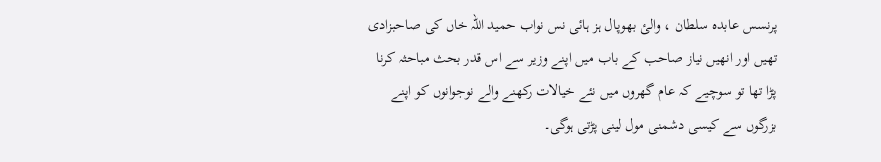پرنسس عابدہ سلطان ، والئ بھوپال ہز ہائی نس نواب حمید اللہ خاں کی صاحبزادی تھیں اور انھیں نیاز صاحب کے باب میں اپنے وزیر سے اس قدر بحث مباحثہ کرنا پڑا تھا تو سوچیے کہ عام گھروں میں نئے خیالات رکھنے والے نوجوانوں کو اپنے بزرگوں سے کیسی دشمنی مول لینی پڑتی ہوگی۔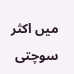میں اکثر سوچتی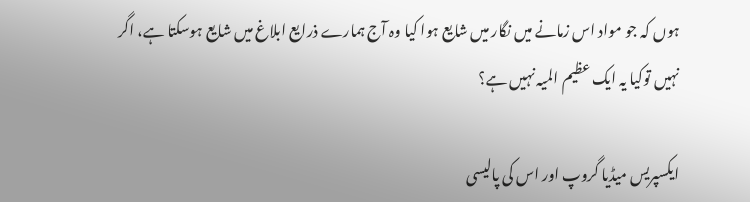ہوں کہ جو مواد اس زمانے میں نگار میں شایع ہوا کیا وہ آج ہمارے ذرایع ابلاغ میں شایع ہوسکتا ہے، اگر نہیں توکیا یہ ایک عظیم المیہ نہیں ہے؟

ایکسپریس میڈیا گروپ اور اس کی پالیسی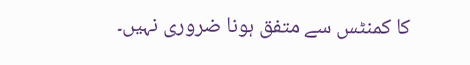کا کمنٹس سے متفق ہونا ضروری نہیں۔